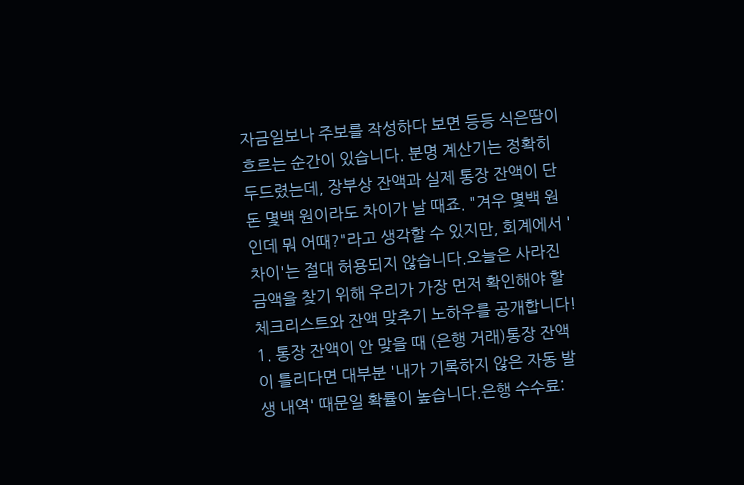자금일보나 주보를 작성하다 보면 등등 식은땀이 흐르는 순간이 있습니다. 분명 계산기는 정확히 두드렸는데, 장부상 잔액과 실제 통장 잔액이 단돈 몇백 원이라도 차이가 날 때죠. "겨우 몇백 원인데 뭐 어때?"라고 생각할 수 있지만, 회계에서 '차이'는 절대 허용되지 않습니다.오늘은 사라진 금액을 찾기 위해 우리가 가장 먼저 확인해야 할 체크리스트와 잔액 맞추기 노하우를 공개합니다! 1. 통장 잔액이 안 맞을 때 (은행 거래)통장 잔액이 틀리다면 대부분 '내가 기록하지 않은 자동 발생 내역' 때문일 확률이 높습니다.은행 수수료: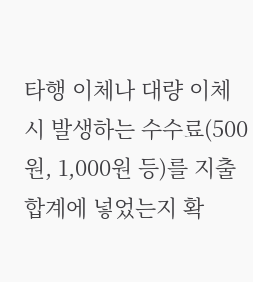타행 이체나 대량 이체 시 발생하는 수수료(500원, 1,000원 등)를 지출 합계에 넣었는지 확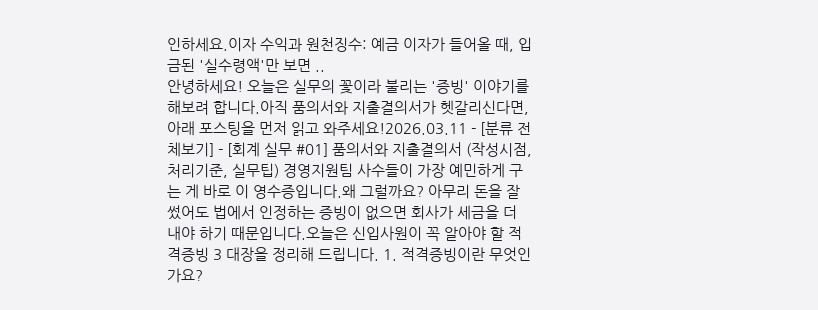인하세요.이자 수익과 원천징수: 예금 이자가 들어올 때, 입금된 '실수령액'만 보면 ..
안녕하세요! 오늘은 실무의 꽃이라 불리는 '증빙' 이야기를 해보려 합니다.아직 품의서와 지출결의서가 헷갈리신다면, 아래 포스팅을 먼저 읽고 와주세요!2026.03.11 - [분류 전체보기] - [회계 실무 #01] 품의서와 지출결의서 (작성시점, 처리기준, 실무팁) 경영지원팀 사수들이 가장 예민하게 구는 게 바로 이 영수증입니다.왜 그럴까요? 아무리 돈을 잘 썼어도 법에서 인정하는 증빙이 없으면 회사가 세금을 더 내야 하기 때문입니다.오늘은 신입사원이 꼭 알아야 할 적격증빙 3 대장을 정리해 드립니다. 1. 적격증빙이란 무엇인가요?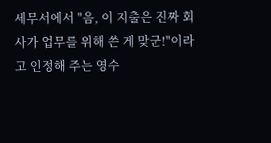세무서에서 "음, 이 지출은 진짜 회사가 업무를 위해 쓴 게 맞군!"이라고 인정해 주는 영수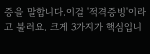증을 말합니다.이걸 '적격증빙'이라고 불러요. 크게 3가지가 핵심입니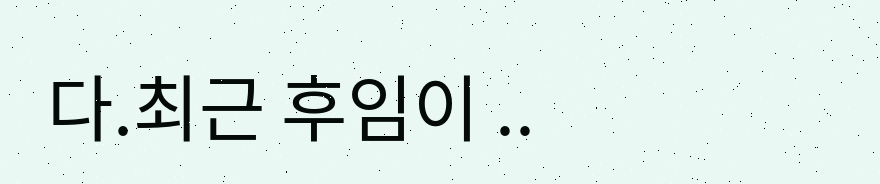다.최근 후임이 ..